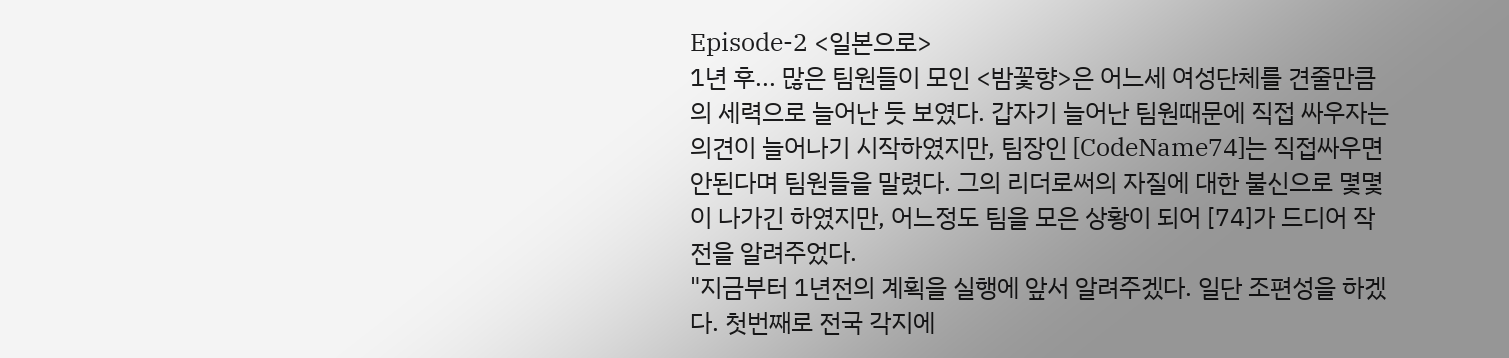Episode-2 <일본으로>
1년 후... 많은 팀원들이 모인 <밤꽃향>은 어느세 여성단체를 견줄만큼의 세력으로 늘어난 듯 보였다. 갑자기 늘어난 팀원때문에 직접 싸우자는 의견이 늘어나기 시작하였지만, 팀장인 [CodeName74]는 직접싸우면 안된다며 팀원들을 말렸다. 그의 리더로써의 자질에 대한 불신으로 몇몇이 나가긴 하였지만, 어느정도 팀을 모은 상황이 되어 [74]가 드디어 작전을 알려주었다.
"지금부터 1년전의 계획을 실행에 앞서 알려주겠다. 일단 조편성을 하겠다. 첫번째로 전국 각지에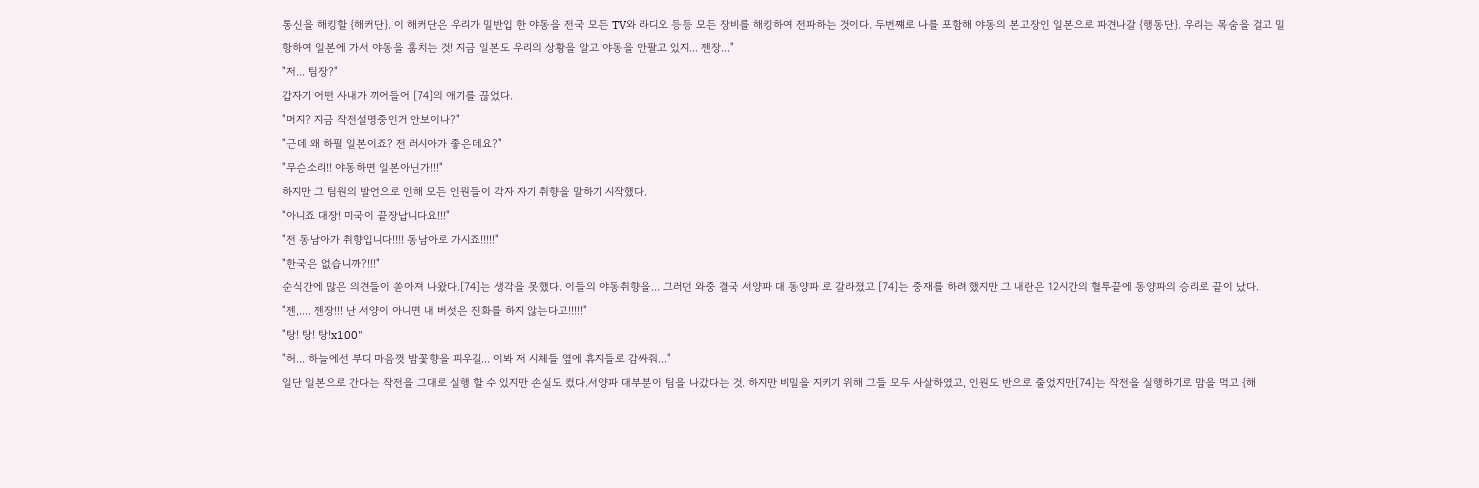통신을 해킹할 {해커단}. 이 해커단은 우리가 밀반입 한 야동을 전국 모든 TV와 라디오 등등 모든 장비를 해킹하여 전파하는 것이다. 두번쨰로 나를 포함해 야동의 본고장인 일본으로 파견나갈 {행동단}. 우리는 목숨을 걸고 밀항하여 일본에 가서 야동을 훔치는 것! 지금 일본도 우리의 상황을 알고 야동을 안팔고 있지... 젠장..."
"저... 팀장?"
갑자기 어떤 사내가 끼어들어 [74]의 애기를 끊었다.
"머지? 지금 작전설명중인거 안보이나?"
"근데 왜 하필 일본이죠? 전 러시아가 좋은데요?"
"무슨소리!! 야동하면 일본아닌가!!!"
하지만 그 팀원의 발언으로 인해 모든 인원들이 각자 자기 취향을 말하기 시작했다.
"아니죠 대장! 미국이 끝장납니다요!!!"
"전 동남아가 취향입니다!!!! 동남아로 가시죠!!!!!"
"한국은 없습니까?!!!"
순식간에 많은 의견들이 쏟아져 나왔다.[74]는 생각을 못했다. 이들의 야동취향을... 그러던 와중 결국 서양파 대 동양파 로 갈라졌고 [74]는 중재를 하려 했지만 그 내란은 12시간의 혈투끝에 동양파의 승리로 끝이 났다.
"젠,.... 젠장!!! 난 서양이 아니면 내 버섯은 진화를 하지 않는다고!!!!!"
"탕! 탕! 탕!x100"
"허... 하늘에선 부디 마음껏 밤꽃향을 피우길... 이봐 저 시체들 옆에 휴지들로 감싸줘..."
일단 일본으로 간다는 작전을 그대로 실행 할 수 있지만 손실도 컸다.서양파 대부분이 팀을 나갔다는 것. 하지만 비밀을 지키기 위해 그들 모두 사살하였고, 인원도 반으로 줄었지만[74]는 작전을 실행하기로 맘을 먹고 {해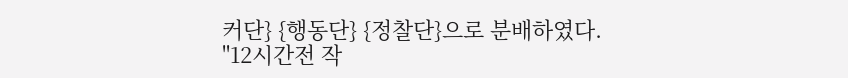커단} {행동단} {정찰단}으로 분배하였다.
"12시간전 작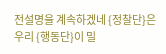전설명을 계속하겠네 {정찰단}은 우리 {행동단}이 밀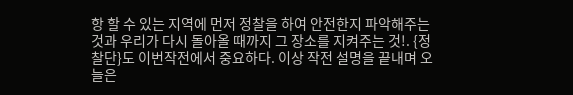항 할 수 있는 지역에 먼저 정찰을 하여 안전한지 파악해주는 것과 우리가 다시 돌아올 때까지 그 장소를 지켜주는 것!. {정찰단}도 이번작전에서 중요하다. 이상 작전 설명을 끝내며 오늘은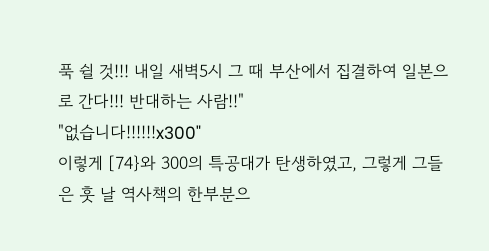푹 쉴 것!!! 내일 새벽5시 그 때 부산에서 집결하여 일본으로 간다!!! 반대하는 사람!!"
"없습니다!!!!!!x300"
이렇게 [74}와 300의 특공대가 탄생하였고, 그렇게 그들은 훗 날 역사책의 한부분으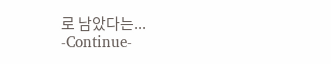로 남았다는...
-Continue-